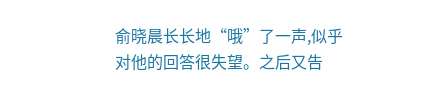俞晓晨长长地“哦”了一声,似乎对他的回答很失望。之后又告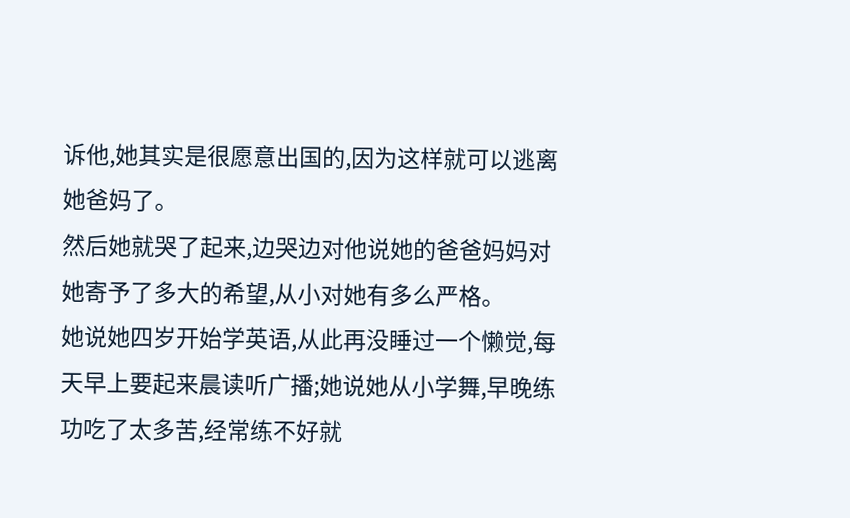诉他,她其实是很愿意出国的,因为这样就可以逃离她爸妈了。
然后她就哭了起来,边哭边对他说她的爸爸妈妈对她寄予了多大的希望,从小对她有多么严格。
她说她四岁开始学英语,从此再没睡过一个懒觉,每天早上要起来晨读听广播;她说她从小学舞,早晚练功吃了太多苦,经常练不好就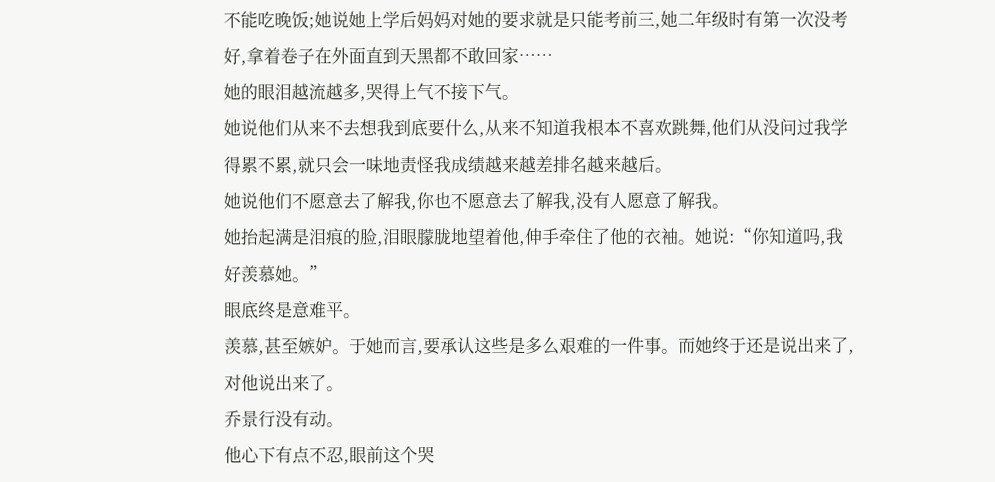不能吃晚饭;她说她上学后妈妈对她的要求就是只能考前三,她二年级时有第一次没考好,拿着卷子在外面直到天黑都不敢回家……
她的眼泪越流越多,哭得上气不接下气。
她说他们从来不去想我到底要什么,从来不知道我根本不喜欢跳舞,他们从没问过我学得累不累,就只会一味地责怪我成绩越来越差排名越来越后。
她说他们不愿意去了解我,你也不愿意去了解我,没有人愿意了解我。
她抬起满是泪痕的脸,泪眼朦胧地望着他,伸手牵住了他的衣袖。她说:“你知道吗,我好羡慕她。”
眼底终是意难平。
羡慕,甚至嫉妒。于她而言,要承认这些是多么艰难的一件事。而她终于还是说出来了,对他说出来了。
乔景行没有动。
他心下有点不忍,眼前这个哭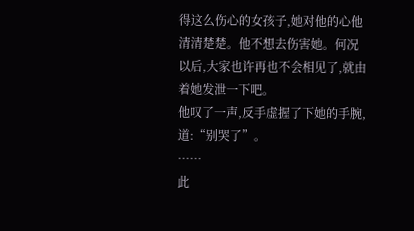得这么伤心的女孩子,她对他的心他清清楚楚。他不想去伤害她。何况以后,大家也许再也不会相见了,就由着她发泄一下吧。
他叹了一声,反手虚握了下她的手腕,道:“别哭了”。
……
此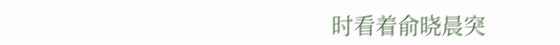时看着俞晓晨突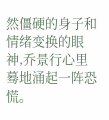然僵硬的身子和情绪变换的眼神,乔景行心里蓦地涌起一阵恐慌。